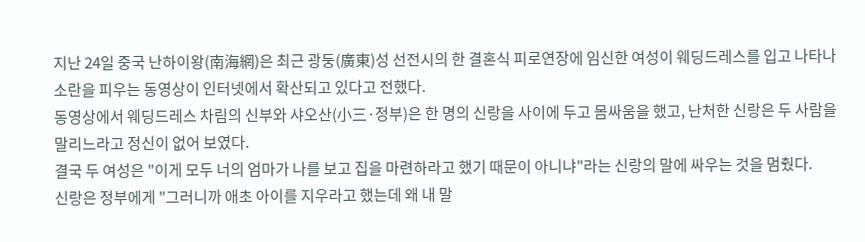지난 24일 중국 난하이왕(南海網)은 최근 광둥(廣東)성 선전시의 한 결혼식 피로연장에 임신한 여성이 웨딩드레스를 입고 나타나 소란을 피우는 동영상이 인터넷에서 확산되고 있다고 전했다.
동영상에서 웨딩드레스 차림의 신부와 샤오산(小三·정부)은 한 명의 신랑을 사이에 두고 몸싸움을 했고, 난처한 신랑은 두 사람을 말리느라고 정신이 없어 보였다.
결국 두 여성은 "이게 모두 너의 엄마가 나를 보고 집을 마련하라고 했기 때문이 아니냐"라는 신랑의 말에 싸우는 것을 멈췄다.
신랑은 정부에게 "그러니까 애초 아이를 지우라고 했는데 왜 내 말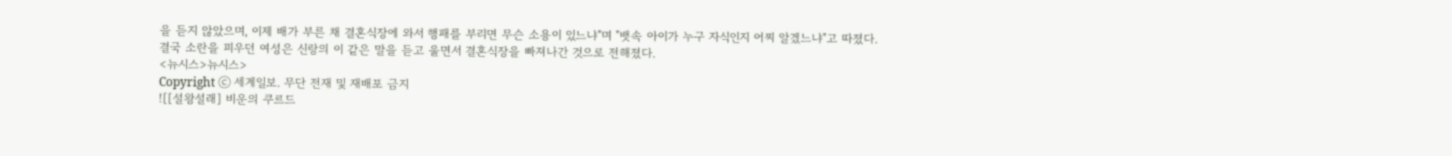을 듣지 않았으며, 이제 배가 부른 채 결혼식장에 와서 행패를 부리면 무슨 소용이 있느냐"며 "뱃속 아이가 누구 자식인지 어찌 알겠느냐"고 따졌다.
결국 소란을 피우던 여성은 신랑의 이 같은 말을 듣고 울면서 결혼식장을 빠져나간 것으로 전해졌다.
<뉴시스>뉴시스>
Copyright ⓒ 세계일보. 무단 전재 및 재배포 금지
![[설왕설래] 비운의 쿠르드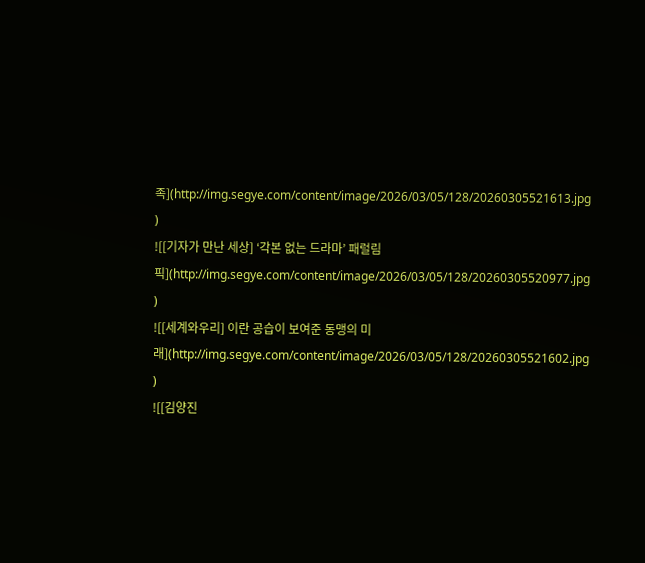족](http://img.segye.com/content/image/2026/03/05/128/20260305521613.jpg
)
![[기자가 만난 세상] ‘각본 없는 드라마’ 패럴림픽](http://img.segye.com/content/image/2026/03/05/128/20260305520977.jpg
)
![[세계와우리] 이란 공습이 보여준 동맹의 미래](http://img.segye.com/content/image/2026/03/05/128/20260305521602.jpg
)
![[김양진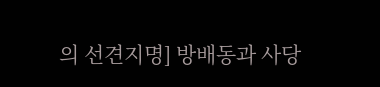의 선견지명] 방배동과 사당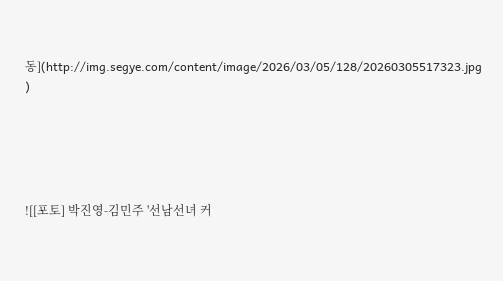동](http://img.segye.com/content/image/2026/03/05/128/20260305517323.jpg
)





![[포토] 박진영-김민주 '선남선녀 커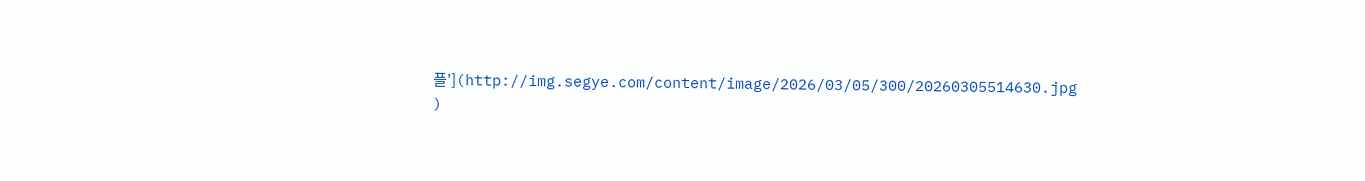플'](http://img.segye.com/content/image/2026/03/05/300/20260305514630.jpg
)